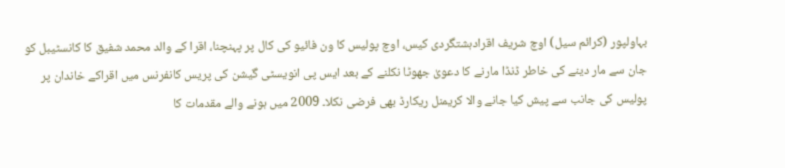بہاولپور (کرائم سیل) اوچ شریف اقرادہشتگردی کیس، اوچ پولیس کا ون فائیو کی کال پر پہنچنا، اقرا کے والد محمد شفیق کا کانسٹیبل کو جان سے مار دینے کی خاطر ڈنڈا مارنے کا دعویٰ جھوٹا نکلنے کے بعد ایس پی انویسٹی گیشن کی پریس کانفرنس میں اقراکے خاندان پر پولیس کی جانب سے پیش کیا جانے والا کریمنل ریکارڈ بھی فرضی نکلا۔ 2009 میں ہونے والے مقدمات کا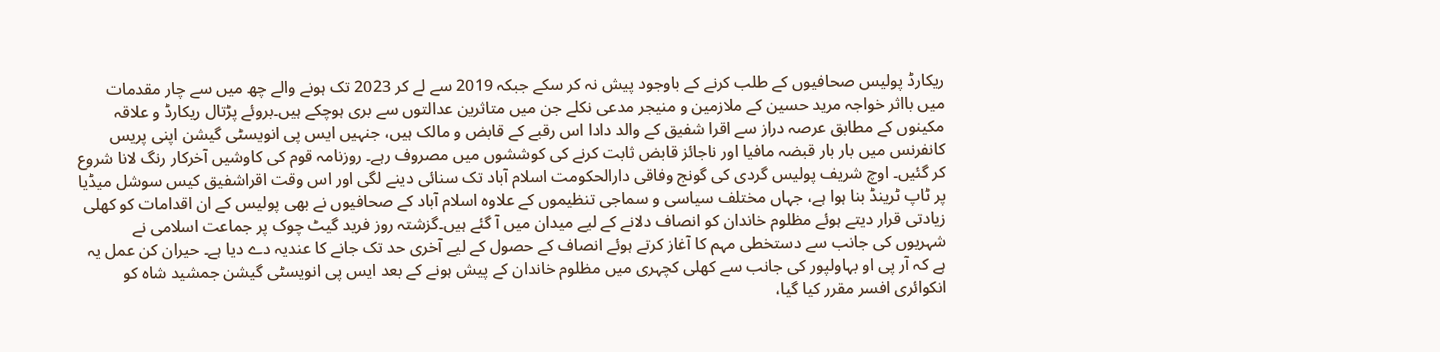ریکارڈ پولیس صحافیوں کے طلب کرنے کے باوجود پیش نہ کر سکے جبکہ 2019 سے لے کر 2023 تک ہونے والے چھ میں سے چار مقدمات میں بااثر خواجہ مرید حسین کے ملازمین و منیجر مدعی نکلے جن میں متاثرین عدالتوں سے بری ہوچکے ہیں۔بروئے پڑتال ریکارڈ و علاقہ مکینوں کے مطابق عرصہ دراز سے اقرا شفیق کے والد دادا اس رقبے کے قابض و مالک ہیں، جنہیں ایس پی انویسٹی گیشن اپنی پریس کانفرنس میں بار بار قبضہ مافیا اور ناجائز قابض ثابت کرنے کی کوششوں میں مصروف رہے۔ روزنامہ قوم کی کاوشیں آخرکار رنگ لانا شروع کر گئیں۔ اوچ شریف پولیس گردی کی گونج وفاقی دارالحکومت اسلام آباد تک سنائی دینے لگی اور اس وقت اقراشفیق کیس سوشل میڈیا پر ٹاپ ٹرینڈ بنا ہوا ہے، جہاں مختلف سیاسی و سماجی تنظیموں کے علاوہ اسلام آباد کے صحافیوں نے بھی پولیس کے ان اقدامات کو کھلی زیادتی قرار دیتے ہوئے مظلوم خاندان کو انصاف دلانے کے لیے میدان میں آ گئے ہیں۔گزشتہ روز فرید گیٹ چوک پر جماعت اسلامی نے شہریوں کی جانب سے دستخطی مہم کا آغاز کرتے ہوئے انصاف کے حصول کے لیے آخری حد تک جانے کا عندیہ دے دیا ہے۔ حیران کن عمل یہ ہے کہ آر پی او بہاولپور کی جانب سے کھلی کچہری میں مظلوم خاندان کے پیش ہونے کے بعد ایس پی انویسٹی گیشن جمشید شاہ کو انکوائری افسر مقرر کیا گیا،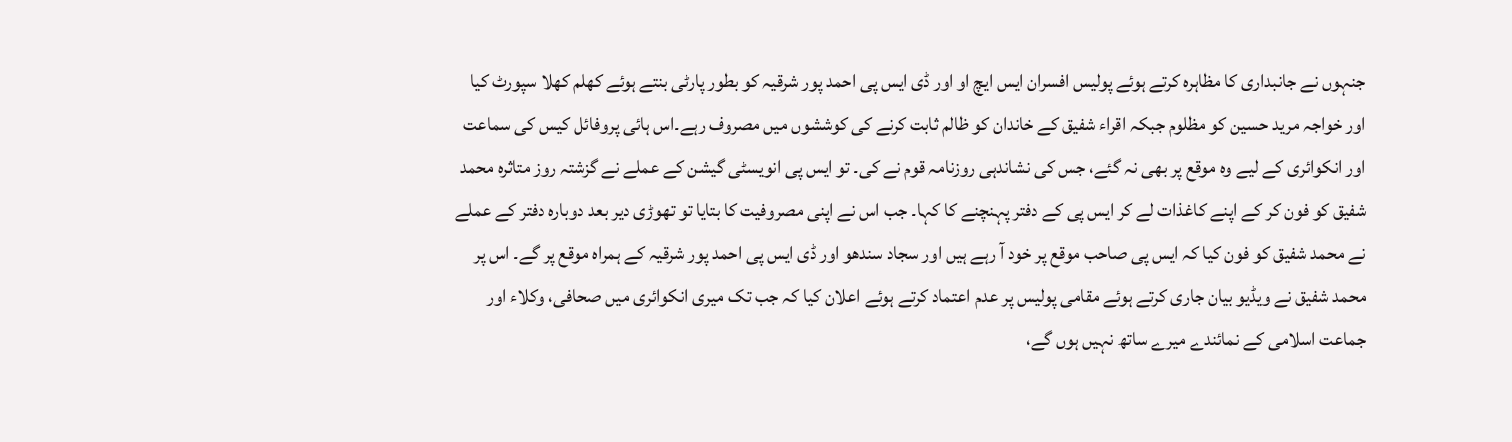جنہوں نے جانبداری کا مظاہرہ کرتے ہوئے پولیس افسران ایس ایچ او اور ڈی ایس پی احمد پور شرقیہ کو بطور پارٹی بنتے ہوئے کھلم کھلا سپورٹ کیا اور خواجہ مرید حسین کو مظلوم جبکہ اقراء شفیق کے خاندان کو ظالم ثابت کرنے کی کوششوں میں مصروف رہے۔اس ہائی پروفائل کیس کی سماعت اور انکوائری کے لیے وہ موقع پر بھی نہ گئے، جس کی نشاندہی روزنامہ قوم نے کی۔ تو ایس پی انویسٹی گیشن کے عملے نے گزشتہ روز متاثرہ محمد شفیق کو فون کر کے اپنے کاغذات لے کر ایس پی کے دفتر پہنچنے کا کہا۔ جب اس نے اپنی مصروفیت کا بتایا تو تھوڑی دیر بعد دوبارہ دفتر کے عملے نے محمد شفیق کو فون کیا کہ ایس پی صاحب موقع پر خود آ رہے ہیں اور سجاد سندھو اور ڈی ایس پی احمد پور شرقیہ کے ہمراہ موقع پر گے۔ اس پر محمد شفیق نے ویڈیو بیان جاری کرتے ہوئے مقامی پولیس پر عدم اعتماد کرتے ہوئے اعلان کیا کہ جب تک میری انکوائری میں صحافی، وکلاء اور جماعت اسلامی کے نمائندے میرے ساتھ نہیں ہوں گے،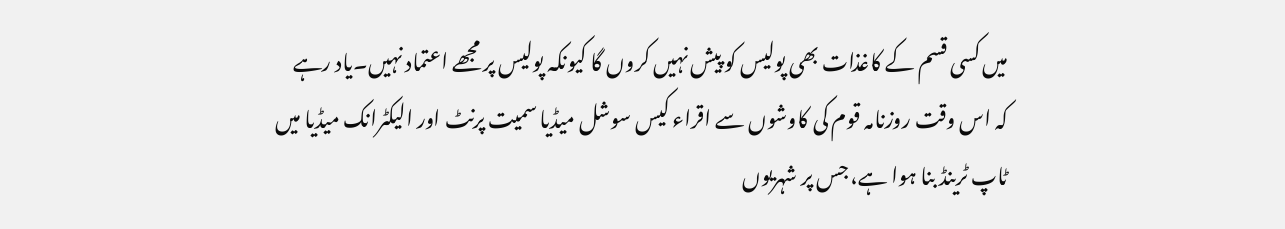میں کسی قسم کے کاغذات بھی پولیس کو پیش نہیں کروں گا کیونکہ پولیس پر مجھے اعتماد نہیں۔یاد رہے کہ اس وقت روزنامہ قوم کی کاوشوں سے اقراء کیس سوشل میڈیا سمیت پرنٹ اور الیکٹرانک میڈیا میں ٹاپ ٹرینڈ بنا ہوا ہے، جس پر شہریوں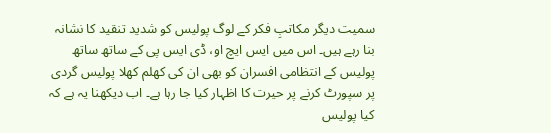سمیت دیگر مکاتبِ فکر کے لوگ پولیس کو شدید تنقید کا نشانہ بنا رہے ہیں۔ اس میں ایس ایچ او، ڈی ایس پی کے ساتھ ساتھ پولیس کے انتظامی افسران کو بھی ان کی کھلم کھلا پولیس گردی پر سپورٹ کرنے پر حیرت کا اظہار کیا جا رہا ہے۔ اب دیکھنا یہ ہے کہ کیا پولیس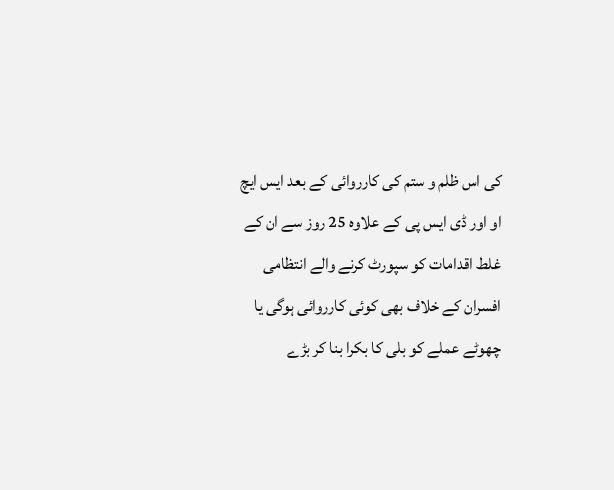کی اس ظلم و ستم کی کارروائی کے بعد ایس ایچ او اور ڈی ایس پی کے علاوہ 25 روز سے ان کے غلط اقدامات کو سپورٹ کرنے والے انتظامی افسران کے خلاف بھی کوئی کارروائی ہوگی یا چھوٹے عملے کو بلی کا بکرا بنا کر بڑے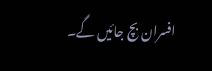افسران بچ جائیں گے۔